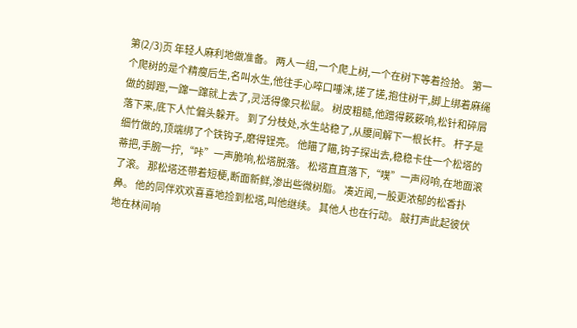第(2/3)页 年轻人麻利地做准备。 两人一组,一个爬上树,一个在树下等着捡拾。 第一个爬树的是个精瘦后生,名叫水生,他往手心啐口唾沫,搓了搓,抱住树干,脚上绑着麻绳做的脚蹬,一蹿一蹿就上去了,灵活得像只松鼠。 树皮粗糙,他蹭得簌簌响,松针和碎屑落下来,底下人忙偏头躲开。 到了分枝处,水生站稳了,从腰间解下一根长杆。 杆子是细竹做的,顶端绑了个铁钩子,磨得锃亮。 他瞄了瞄,钩子探出去,稳稳卡住一个松塔的蒂把,手腕一拧,“咔”一声脆响,松塔脱落。 松塔直直落下,“噗”一声闷响,在地面滚了滚。 那松塔还带着短梗,断面新鲜,渗出些微树脂。 凑近闻,一股更浓郁的松香扑鼻。 他的同伴欢欢喜喜地捡到松塔,叫他继续。 其他人也在行动。 敲打声此起彼伏地在林间响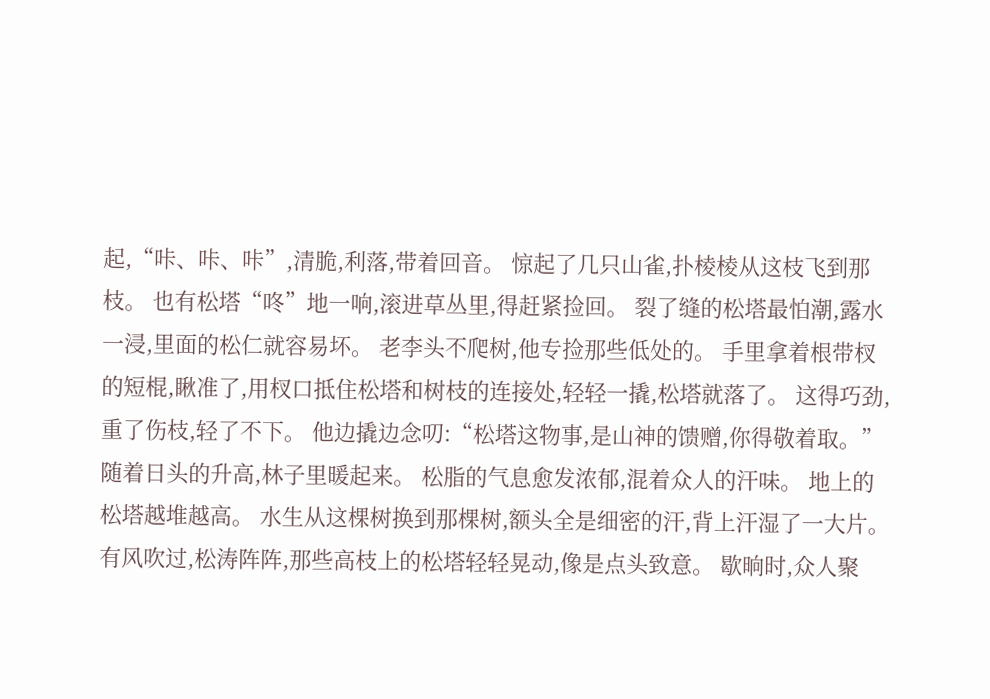起,“咔、咔、咔”,清脆,利落,带着回音。 惊起了几只山雀,扑棱棱从这枝飞到那枝。 也有松塔“咚”地一响,滚进草丛里,得赶紧捡回。 裂了缝的松塔最怕潮,露水一浸,里面的松仁就容易坏。 老李头不爬树,他专捡那些低处的。 手里拿着根带杈的短棍,瞅准了,用杈口抵住松塔和树枝的连接处,轻轻一撬,松塔就落了。 这得巧劲,重了伤枝,轻了不下。 他边撬边念叨:“松塔这物事,是山神的馈赠,你得敬着取。” 随着日头的升高,林子里暖起来。 松脂的气息愈发浓郁,混着众人的汗味。 地上的松塔越堆越高。 水生从这棵树换到那棵树,额头全是细密的汗,背上汗湿了一大片。 有风吹过,松涛阵阵,那些高枝上的松塔轻轻晃动,像是点头致意。 歇晌时,众人聚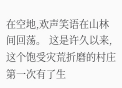在空地,欢声笑语在山林间回荡。 这是许久以来,这个饱受灾荒折磨的村庄第一次有了生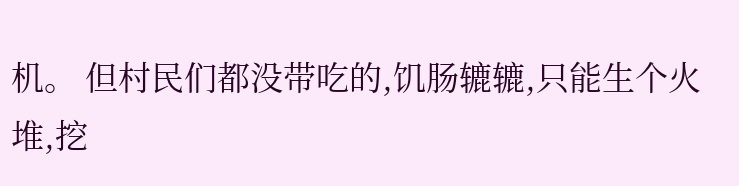机。 但村民们都没带吃的,饥肠辘辘,只能生个火堆,挖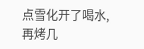点雪化开了喝水,再烤几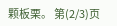颗板栗。 第(2/3)页